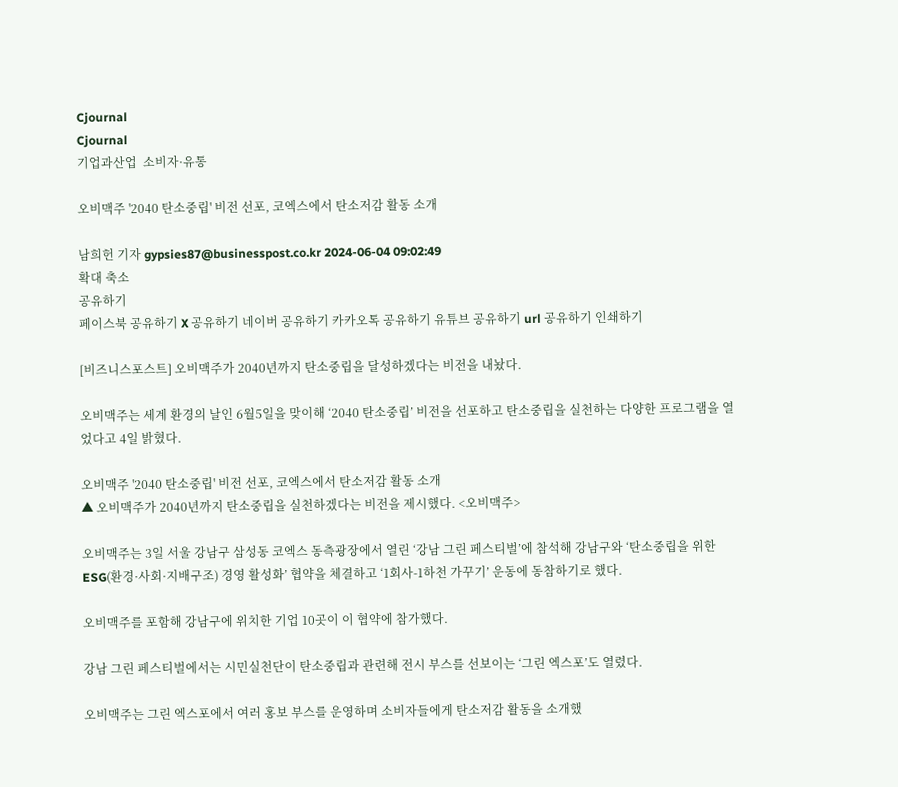Cjournal
Cjournal
기업과산업  소비자·유통

오비맥주 '2040 탄소중립' 비전 선포, 코엑스에서 탄소저감 활동 소개

남희헌 기자 gypsies87@businesspost.co.kr 2024-06-04 09:02:49
확대 축소
공유하기
페이스북 공유하기 X 공유하기 네이버 공유하기 카카오톡 공유하기 유튜브 공유하기 url 공유하기 인쇄하기

[비즈니스포스트] 오비맥주가 2040년까지 탄소중립을 달성하겠다는 비전을 내놨다.

오비맥주는 세계 환경의 날인 6월5일을 맞이해 ‘2040 탄소중립’ 비전을 선포하고 탄소중립을 실천하는 다양한 프로그램을 열었다고 4일 밝혔다.

오비맥주 '2040 탄소중립' 비전 선포, 코엑스에서 탄소저감 활동 소개
▲ 오비맥주가 2040년까지 탄소중립을 실천하겠다는 비전을 제시했다. <오비맥주>

오비맥주는 3일 서울 강남구 삼성동 코엑스 동측광장에서 열린 ‘강남 그린 페스티벌’에 참석해 강남구와 ‘탄소중립을 위한 ESG(환경·사회·지배구조) 경영 활성화’ 협약을 체결하고 ‘1회사-1하천 가꾸기’ 운동에 동참하기로 했다.

오비맥주를 포함해 강남구에 위치한 기업 10곳이 이 협약에 참가했다.

강남 그린 페스티벌에서는 시민실천단이 탄소중립과 관련해 전시 부스를 선보이는 ‘그린 엑스포’도 열렸다.

오비맥주는 그린 엑스포에서 여러 홍보 부스를 운영하며 소비자들에게 탄소저감 활동을 소개했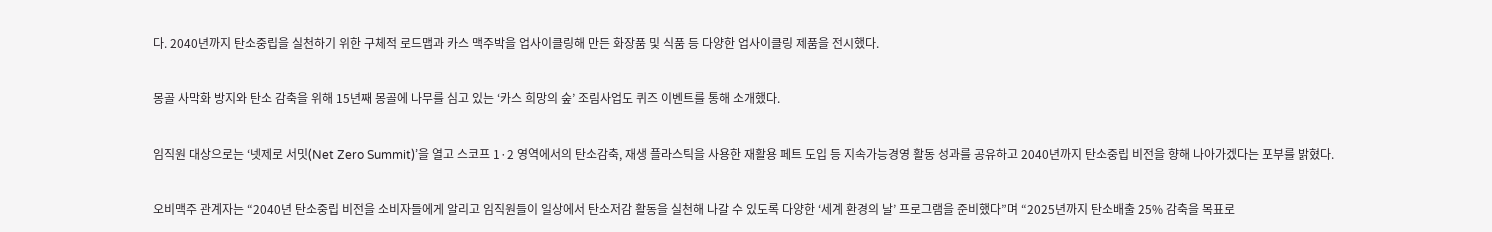다. 2040년까지 탄소중립을 실천하기 위한 구체적 로드맵과 카스 맥주박을 업사이클링해 만든 화장품 및 식품 등 다양한 업사이클링 제품을 전시했다.

몽골 사막화 방지와 탄소 감축을 위해 15년째 몽골에 나무를 심고 있는 ‘카스 희망의 숲’ 조림사업도 퀴즈 이벤트를 통해 소개했다.

임직원 대상으로는 ‘넷제로 서밋(Net Zero Summit)’을 열고 스코프 1·2 영역에서의 탄소감축, 재생 플라스틱을 사용한 재활용 페트 도입 등 지속가능경영 활동 성과를 공유하고 2040년까지 탄소중립 비전을 향해 나아가겠다는 포부를 밝혔다.

오비맥주 관계자는 “2040년 탄소중립 비전을 소비자들에게 알리고 임직원들이 일상에서 탄소저감 활동을 실천해 나갈 수 있도록 다양한 ‘세계 환경의 날’ 프로그램을 준비했다”며 “2025년까지 탄소배출 25% 감축을 목표로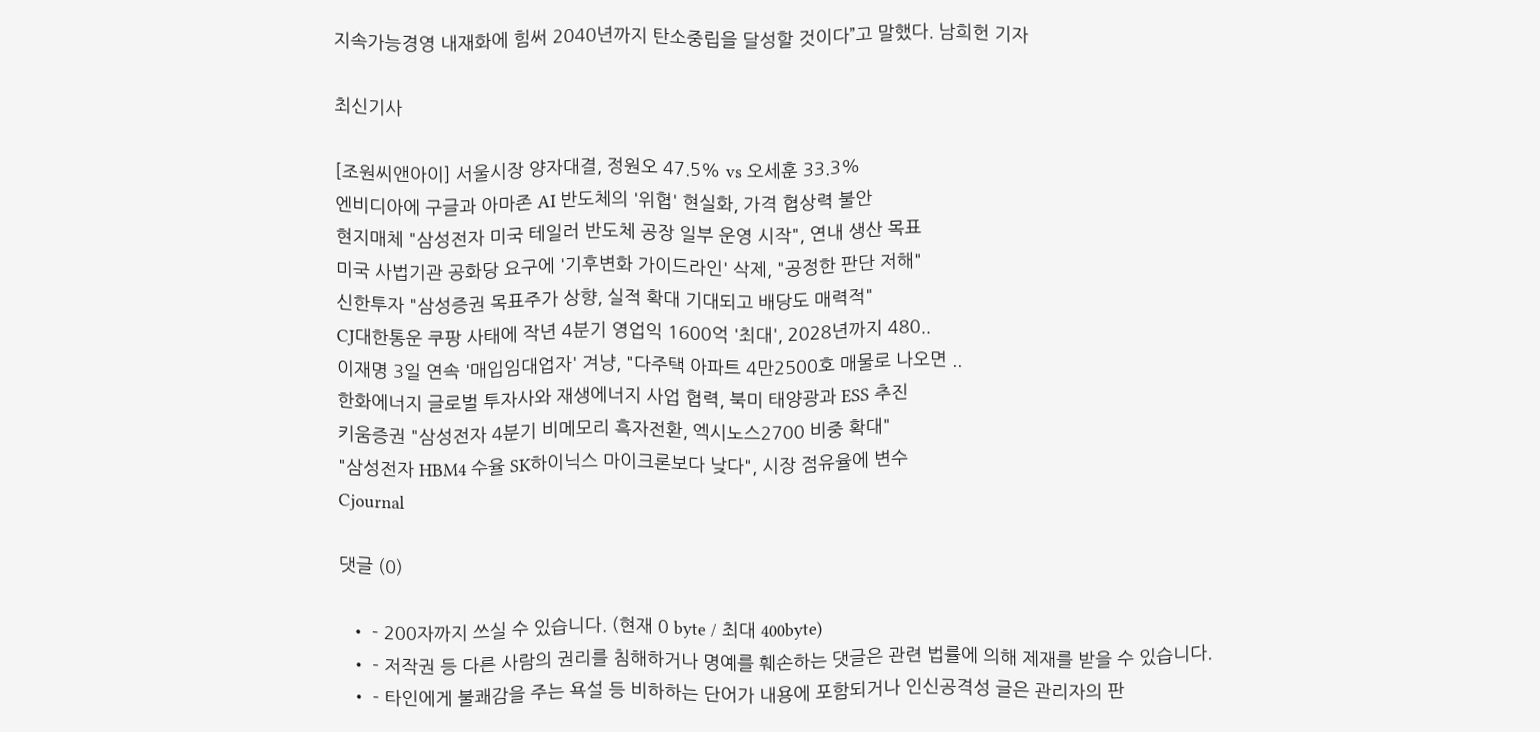지속가능경영 내재화에 힘써 2040년까지 탄소중립을 달성할 것이다”고 말했다. 남희헌 기자

최신기사

[조원씨앤아이] 서울시장 양자대결, 정원오 47.5% vs 오세훈 33.3%
엔비디아에 구글과 아마존 AI 반도체의 '위협' 현실화, 가격 협상력 불안
현지매체 "삼성전자 미국 테일러 반도체 공장 일부 운영 시작", 연내 생산 목표
미국 사법기관 공화당 요구에 '기후변화 가이드라인' 삭제, "공정한 판단 저해"
신한투자 "삼성증권 목표주가 상향, 실적 확대 기대되고 배당도 매력적"
CJ대한통운 쿠팡 사태에 작년 4분기 영업익 1600억 '최대', 2028년까지 480..
이재명 3일 연속 '매입임대업자' 겨냥, "다주택 아파트 4만2500호 매물로 나오면 ..
한화에너지 글로벌 투자사와 재생에너지 사업 협력, 북미 태양광과 ESS 추진
키움증권 "삼성전자 4분기 비메모리 흑자전환, 엑시노스2700 비중 확대"
"삼성전자 HBM4 수율 SK하이닉스 마이크론보다 낮다", 시장 점유율에 변수
Cjournal

댓글 (0)

  • - 200자까지 쓰실 수 있습니다. (현재 0 byte / 최대 400byte)
  • - 저작권 등 다른 사람의 권리를 침해하거나 명예를 훼손하는 댓글은 관련 법률에 의해 제재를 받을 수 있습니다.
  • - 타인에게 불쾌감을 주는 욕설 등 비하하는 단어가 내용에 포함되거나 인신공격성 글은 관리자의 판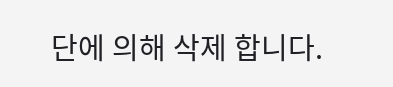단에 의해 삭제 합니다.